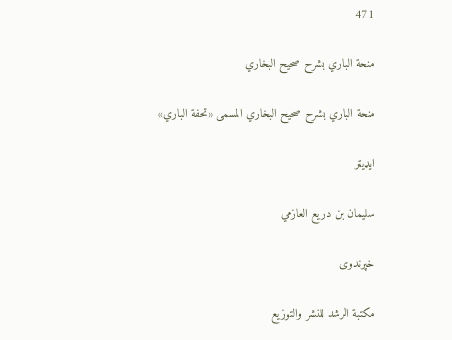471

منحة الباري بشرح صحيح البخاري

منحة الباري بشرح صحيح البخاري المسمى «تحفة الباري»

ایډیټر

سليمان بن دريع العازمي

خپرندوی

مكتبة الرشد للنشر والتوزيع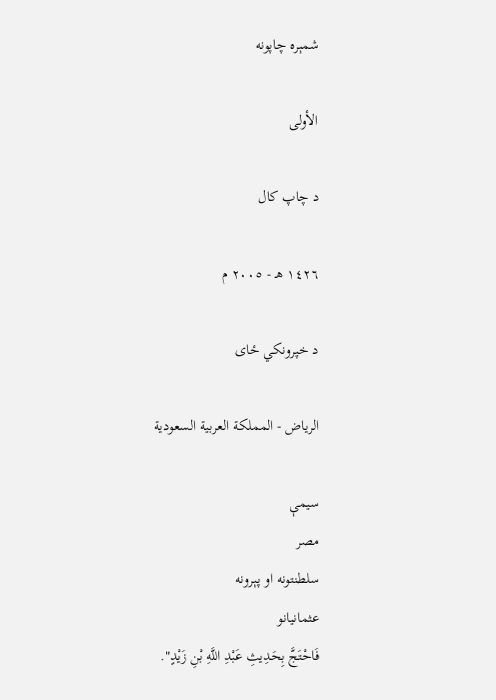شمېره چاپونه

الأولى

د چاپ کال

١٤٢٦ هـ - ٢٠٠٥ م

د خپرونکي ځای

الرياض - المملكة العربية السعودية

سیمې
مصر
سلطنتونه او پېرونه
عثمانيانو
فَاحْتَجَّ بِحَدِيثِ عَبْدِ اللَّهِ بْنِ زَيْدٍ".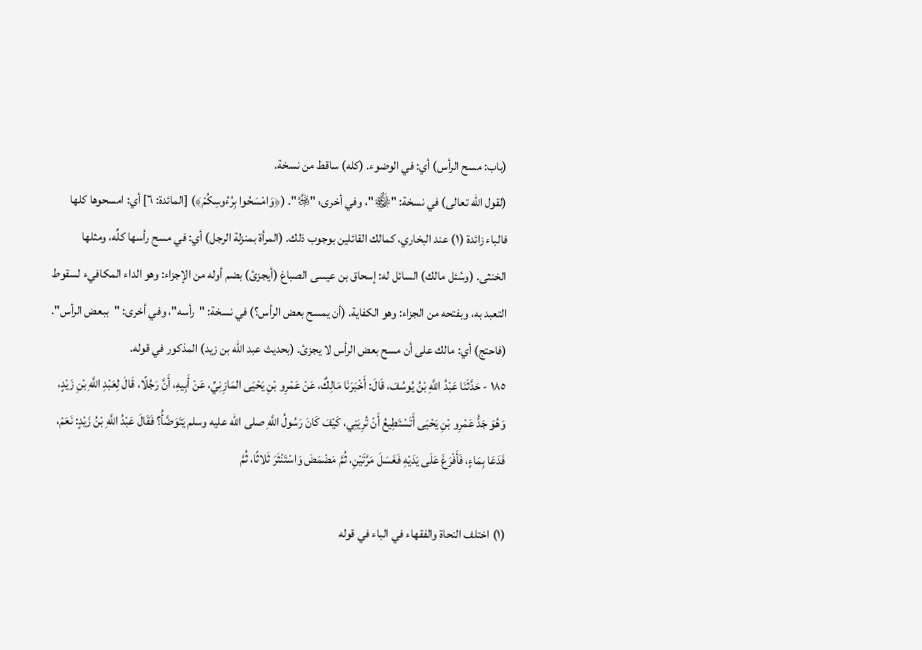(باب: مسح الرأس) أي: في الوضوء. (كله) ساقط من نسخة.
(لقول الله تعالى) في نسخة: "﷾"، وفي أخرى: "﷿". (﴿وَامْسَحُوا بِرُءُوسِكُمْ﴾) [المائدة: ٦] أي: امسحوها كلها فالباء زائدة (١) عند البخاري، كمالك القائلين بوجوب ذلك. (المرأة بمنزلة الرجل) أي: في مسح رأسها كلِّه، ومثلها الخنثى. (وسُئل مالك) السائل له: إسحاق بن عيسى الصباغ (أيجزئ) بضم أوله من الإجزاء: وهو الداء المكافيء لسقوط التعبد به، وبفتحه من الجزاء: وهو الكفاية. (أن يمسح بعض الرأس؟) في نسخة: "رأسه"، وفي أخرى: "ببعض الرأس". (فاحتج) أي: مالك على أن مسح بعض الرأس لا يجزئ. (بحديث عبد الله بن زيد) المذكور في قوله.
١٨٥ - حَدَّثَنَا عَبْدُ اللَّهِ بْنُ يُوسُفَ، قَالَ: أَخْبَرَنَا مَالِكٌ، عَنْ عَمْرِو بْنِ يَحْيَى المَازِنِيِّ، عَنْ أَبِيهِ، أَنَّ رَجُلًا، قَالَ لِعَبْدِ اللَّهِ بْنِ زَيْدٍ، وَهُوَ جَدُّ عَمْرِو بْنِ يَحْيَى أَتَسْتَطِيعُ أَنْ تُرِيَنِي، كَيْفَ كَانَ رَسُولُ اللَّهِ صلى الله عليه وسلم يَتَوَضَّأُ؟ فَقَالَ عَبْدُ اللَّهِ بْنُ زَيْدٍ: نَعَمْ، فَدَعَا بِمَاءٍ، فَأَفْرَغَ عَلَى يَدَيْهِ فَغَسَلَ مَرَّتَيْنِ، ثُمَّ مَضْمَضَ وَاسْتَنْثَرَ ثَلاثًا، ثُمَّ

(١) اختلف النحاة والفقهاء في الباء في قوله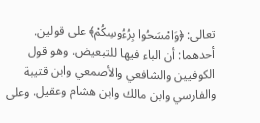تعالى: ﴿وَامْسَحُوا بِرُءُوسِكُمْ﴾ على قولين.
أحدهما: أن الباء فيها للتبعيض. وهو قول الكوفيين والشافعي والأصمعي وابن قتيبة والفارسي وابن مالك وابن هشام وعقيل. وعلى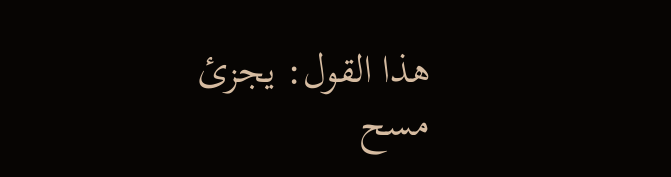هذا القول: يجزئ مسح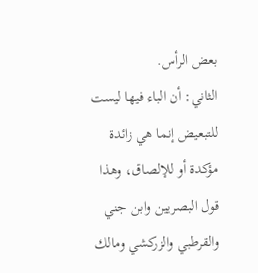بعض الرأس.
الثاني: أن الباء فيها ليست للتبعيض إنما هي زائدة مؤكدة أو للإلصاق، وهذا قول البصريين وابن جني والقرطبي والزركشي ومالك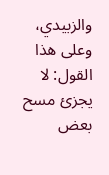والزبيدي، وعلى هذا القول: لا يجزئ مسح بعض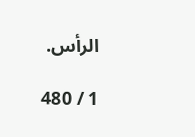الرأس.

1 / 480